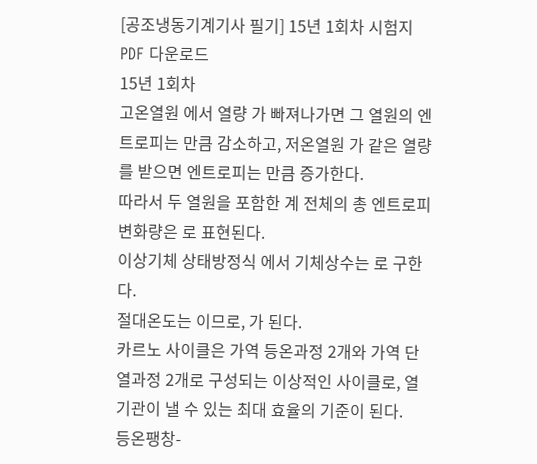[공조냉동기계기사 필기] 15년 1회차 시험지 PDF 다운로드
15년 1회차
고온열원 에서 열량 가 빠져나가면 그 열원의 엔트로피는 만큼 감소하고, 저온열원 가 같은 열량 를 받으면 엔트로피는 만큼 증가한다.
따라서 두 열원을 포함한 계 전체의 총 엔트로피 변화량은 로 표현된다.
이상기체 상태방정식 에서 기체상수는 로 구한다.
절대온도는 이므로, 가 된다.
카르노 사이클은 가역 등온과정 2개와 가역 단열과정 2개로 구성되는 이상적인 사이클로, 열기관이 낼 수 있는 최대 효율의 기준이 된다.
등온팽창-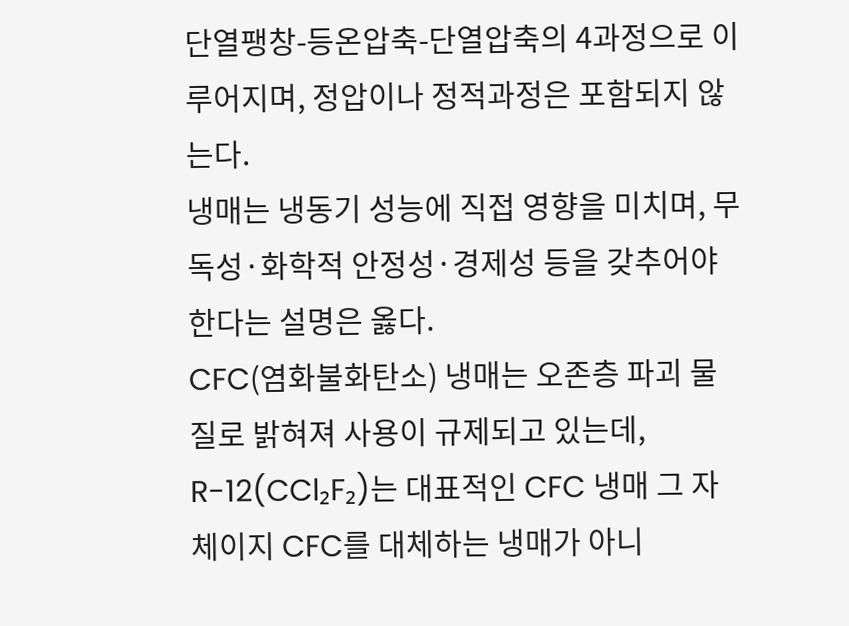단열팽창-등온압축-단열압축의 4과정으로 이루어지며, 정압이나 정적과정은 포함되지 않는다.
냉매는 냉동기 성능에 직접 영향을 미치며, 무독성·화학적 안정성·경제성 등을 갖추어야 한다는 설명은 옳다.
CFC(염화불화탄소) 냉매는 오존층 파괴 물질로 밝혀져 사용이 규제되고 있는데, R-12(CCl₂F₂)는 대표적인 CFC 냉매 그 자체이지 CFC를 대체하는 냉매가 아니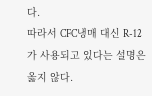다.
따라서 CFC냉매 대신 R-12가 사용되고 있다는 설명은 옳지 않다.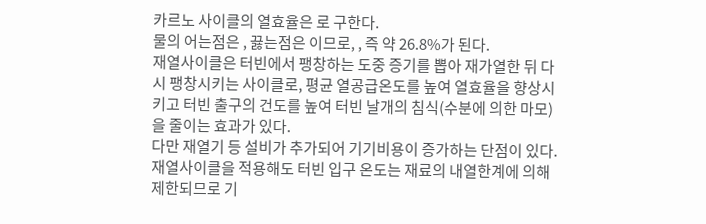카르노 사이클의 열효율은 로 구한다.
물의 어는점은 , 끓는점은 이므로, , 즉 약 26.8%가 된다.
재열사이클은 터빈에서 팽창하는 도중 증기를 뽑아 재가열한 뒤 다시 팽창시키는 사이클로, 평균 열공급온도를 높여 열효율을 향상시키고 터빈 출구의 건도를 높여 터빈 날개의 침식(수분에 의한 마모)을 줄이는 효과가 있다.
다만 재열기 등 설비가 추가되어 기기비용이 증가하는 단점이 있다.
재열사이클을 적용해도 터빈 입구 온도는 재료의 내열한계에 의해 제한되므로 기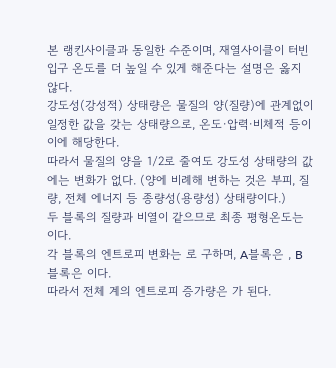본 랭킨사이클과 동일한 수준이며, 재열사이클이 터빈 입구 온도를 더 높일 수 있게 해준다는 설명은 옳지 않다.
강도성(강성적) 상태량은 물질의 양(질량)에 관계없이 일정한 값을 갖는 상태량으로, 온도·압력·비체적 등이 이에 해당한다.
따라서 물질의 양을 1/2로 줄여도 강도성 상태량의 값에는 변화가 없다. (양에 비례해 변하는 것은 부피, 질량, 전체 에너지 등 종량성(용량성) 상태량이다.)
두 블록의 질량과 비열이 같으므로 최종 평형온도는 이다.
각 블록의 엔트로피 변화는 로 구하며, A블록은 , B블록은 이다.
따라서 전체 계의 엔트로피 증가량은 가 된다.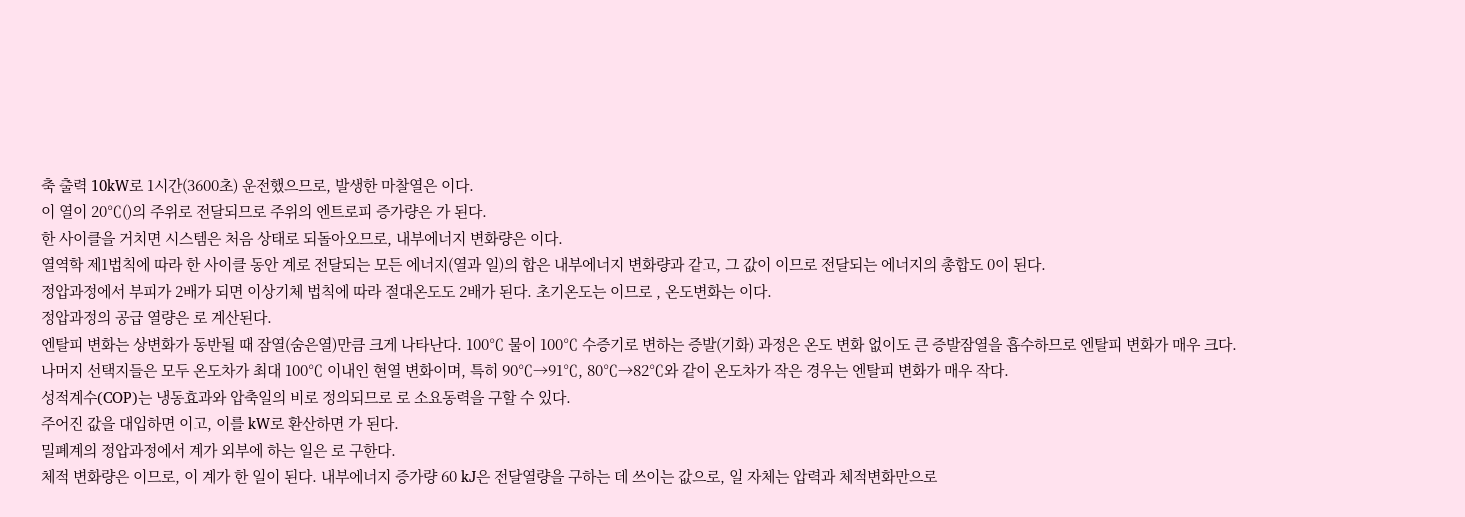축 출력 10kW로 1시간(3600초) 운전했으므로, 발생한 마찰열은 이다.
이 열이 20℃()의 주위로 전달되므로 주위의 엔트로피 증가량은 가 된다.
한 사이클을 거치면 시스템은 처음 상태로 되돌아오므로, 내부에너지 변화량은 이다.
열역학 제1법칙에 따라 한 사이클 동안 계로 전달되는 모든 에너지(열과 일)의 합은 내부에너지 변화량과 같고, 그 값이 이므로 전달되는 에너지의 총합도 0이 된다.
정압과정에서 부피가 2배가 되면 이상기체 법칙에 따라 절대온도도 2배가 된다. 초기온도는 이므로 , 온도변화는 이다.
정압과정의 공급 열량은 로 계산된다.
엔탈피 변화는 상변화가 동반될 때 잠열(숨은열)만큼 크게 나타난다. 100℃ 물이 100℃ 수증기로 변하는 증발(기화) 과정은 온도 변화 없이도 큰 증발잠열을 흡수하므로 엔탈피 변화가 매우 크다.
나머지 선택지들은 모두 온도차가 최대 100℃ 이내인 현열 변화이며, 특히 90℃→91℃, 80℃→82℃와 같이 온도차가 작은 경우는 엔탈피 변화가 매우 작다.
성적계수(COP)는 냉동효과와 압축일의 비로 정의되므로 로 소요동력을 구할 수 있다.
주어진 값을 대입하면 이고, 이를 kW로 환산하면 가 된다.
밀폐계의 정압과정에서 계가 외부에 하는 일은 로 구한다.
체적 변화량은 이므로, 이 계가 한 일이 된다. 내부에너지 증가량 60 kJ은 전달열량을 구하는 데 쓰이는 값으로, 일 자체는 압력과 체적변화만으로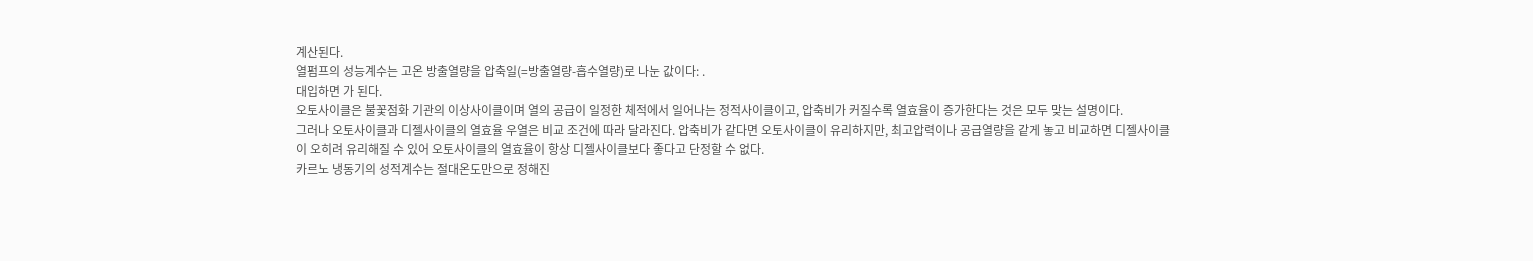계산된다.
열펌프의 성능계수는 고온 방출열량을 압축일(=방출열량-흡수열량)로 나눈 값이다: .
대입하면 가 된다.
오토사이클은 불꽃점화 기관의 이상사이클이며 열의 공급이 일정한 체적에서 일어나는 정적사이클이고, 압축비가 커질수록 열효율이 증가한다는 것은 모두 맞는 설명이다.
그러나 오토사이클과 디젤사이클의 열효율 우열은 비교 조건에 따라 달라진다. 압축비가 같다면 오토사이클이 유리하지만, 최고압력이나 공급열량을 같게 놓고 비교하면 디젤사이클이 오히려 유리해질 수 있어 오토사이클의 열효율이 항상 디젤사이클보다 좋다고 단정할 수 없다.
카르노 냉동기의 성적계수는 절대온도만으로 정해진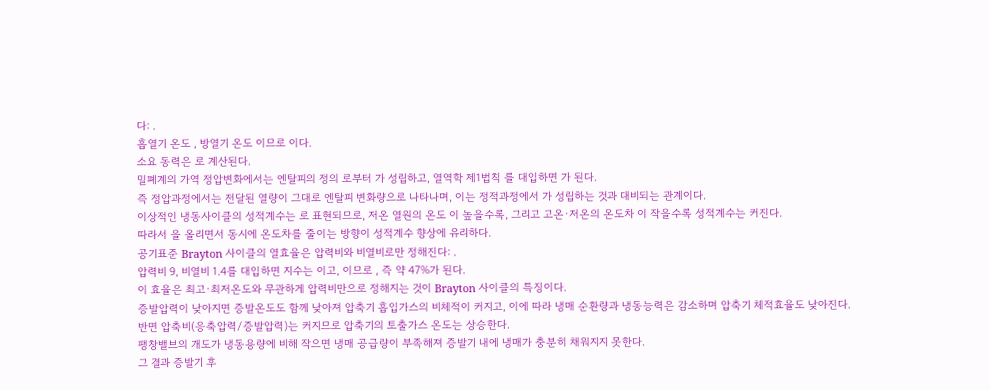다: .
흡열기 온도 , 방열기 온도 이므로 이다.
소요 동력은 로 계산된다.
밀폐계의 가역 정압변화에서는 엔탈피의 정의 로부터 가 성립하고, 열역학 제1법칙 를 대입하면 가 된다.
즉 정압과정에서는 전달된 열량이 그대로 엔탈피 변화량으로 나타나며, 이는 정적과정에서 가 성립하는 것과 대비되는 관계이다.
이상적인 냉동사이클의 성적계수는 로 표현되므로, 저온 열원의 온도 이 높을수록, 그리고 고온·저온의 온도차 이 작을수록 성적계수는 커진다.
따라서 을 올리면서 동시에 온도차를 줄이는 방향이 성적계수 향상에 유리하다.
공기표준 Brayton 사이클의 열효율은 압력비와 비열비로만 정해진다: .
압력비 9, 비열비 1.4를 대입하면 지수는 이고, 이므로 , 즉 약 47%가 된다.
이 효율은 최고·최저온도와 무관하게 압력비만으로 정해지는 것이 Brayton 사이클의 특징이다.
증발압력이 낮아지면 증발온도도 함께 낮아져 압축기 흡입가스의 비체적이 커지고, 이에 따라 냉매 순환량과 냉동능력은 감소하며 압축기 체적효율도 낮아진다.
반면 압축비(응축압력/증발압력)는 커지므로 압축기의 토출가스 온도는 상승한다.
팽창밸브의 개도가 냉동용량에 비해 작으면 냉매 공급량이 부족해져 증발기 내에 냉매가 충분히 채워지지 못한다.
그 결과 증발기 후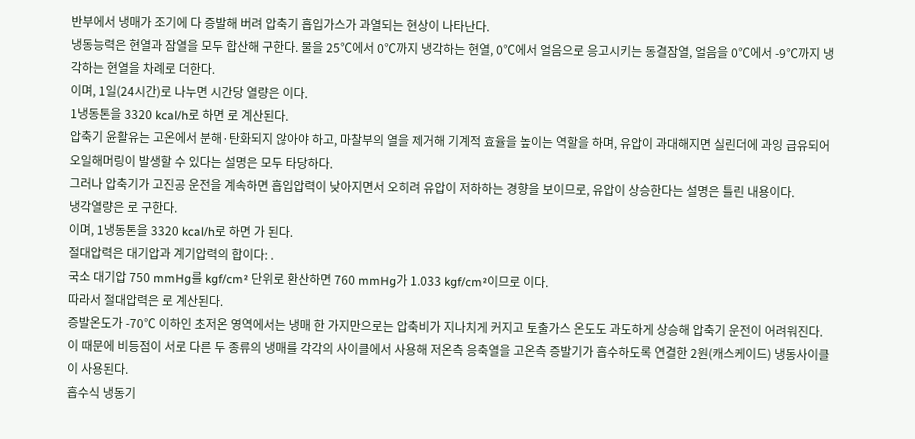반부에서 냉매가 조기에 다 증발해 버려 압축기 흡입가스가 과열되는 현상이 나타난다.
냉동능력은 현열과 잠열을 모두 합산해 구한다. 물을 25℃에서 0℃까지 냉각하는 현열, 0℃에서 얼음으로 응고시키는 동결잠열, 얼음을 0℃에서 -9℃까지 냉각하는 현열을 차례로 더한다.
이며, 1일(24시간)로 나누면 시간당 열량은 이다.
1냉동톤을 3320 kcal/h로 하면 로 계산된다.
압축기 윤활유는 고온에서 분해·탄화되지 않아야 하고, 마찰부의 열을 제거해 기계적 효율을 높이는 역할을 하며, 유압이 과대해지면 실린더에 과잉 급유되어 오일해머링이 발생할 수 있다는 설명은 모두 타당하다.
그러나 압축기가 고진공 운전을 계속하면 흡입압력이 낮아지면서 오히려 유압이 저하하는 경향을 보이므로, 유압이 상승한다는 설명은 틀린 내용이다.
냉각열량은 로 구한다.
이며, 1냉동톤을 3320 kcal/h로 하면 가 된다.
절대압력은 대기압과 계기압력의 합이다: .
국소 대기압 750 mmHg를 kgf/cm² 단위로 환산하면 760 mmHg가 1.033 kgf/cm²이므로 이다.
따라서 절대압력은 로 계산된다.
증발온도가 -70℃ 이하인 초저온 영역에서는 냉매 한 가지만으로는 압축비가 지나치게 커지고 토출가스 온도도 과도하게 상승해 압축기 운전이 어려워진다.
이 때문에 비등점이 서로 다른 두 종류의 냉매를 각각의 사이클에서 사용해 저온측 응축열을 고온측 증발기가 흡수하도록 연결한 2원(캐스케이드) 냉동사이클이 사용된다.
흡수식 냉동기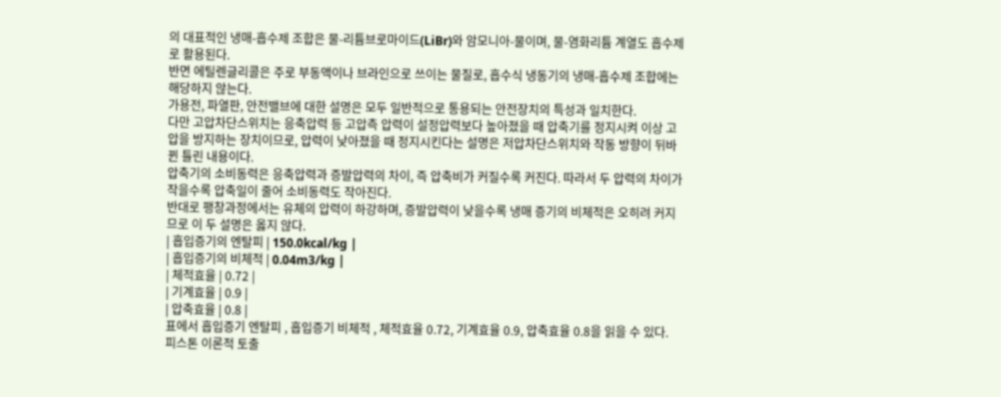의 대표적인 냉매-흡수제 조합은 물-리튬브로마이드(LiBr)와 암모니아-물이며, 물-염화리튬 계열도 흡수제로 활용된다.
반면 에틸렌글리콜은 주로 부동액이나 브라인으로 쓰이는 물질로, 흡수식 냉동기의 냉매-흡수제 조합에는 해당하지 않는다.
가용전, 파열판, 안전밸브에 대한 설명은 모두 일반적으로 통용되는 안전장치의 특성과 일치한다.
다만 고압차단스위치는 응축압력 등 고압측 압력이 설정압력보다 높아졌을 때 압축기를 정지시켜 이상 고압을 방지하는 장치이므로, 압력이 낮아졌을 때 정지시킨다는 설명은 저압차단스위치와 작동 방향이 뒤바뀐 틀린 내용이다.
압축기의 소비동력은 응축압력과 증발압력의 차이, 즉 압축비가 커질수록 커진다. 따라서 두 압력의 차이가 작을수록 압축일이 줄어 소비동력도 작아진다.
반대로 팽창과정에서는 유체의 압력이 하강하며, 증발압력이 낮을수록 냉매 증기의 비체적은 오히려 커지므로 이 두 설명은 옳지 않다.
| 흡입증기의 엔탈피 | 150.0kcal/kg |
| 흡입증기의 비체적 | 0.04m3/kg |
| 체적효율 | 0.72 |
| 기계효율 | 0.9 |
| 압축효율 | 0.8 |
표에서 흡입증기 엔탈피 , 흡입증기 비체적 , 체적효율 0.72, 기계효율 0.9, 압축효율 0.8을 읽을 수 있다.
피스톤 이론적 토출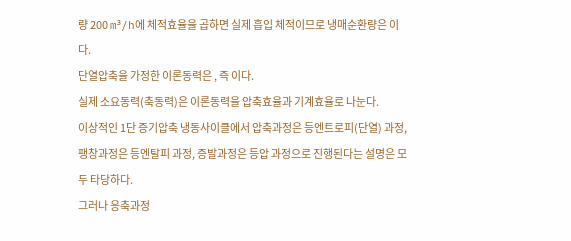량 200 m³/h에 체적효율을 곱하면 실제 흡입 체적이므로 냉매순환량은 이다.
단열압축을 가정한 이론동력은 , 즉 이다.
실제 소요동력(축동력)은 이론동력을 압축효율과 기계효율로 나눈다.
이상적인 1단 증기압축 냉동사이클에서 압축과정은 등엔트로피(단열) 과정, 팽창과정은 등엔탈피 과정, 증발과정은 등압 과정으로 진행된다는 설명은 모두 타당하다.
그러나 응축과정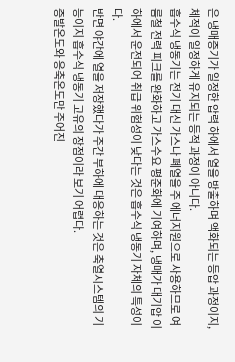은 냉매증기가 일정한 압력 하에서 열을 방출하며 액화되는 등압 과정이지, 체적이 일정하게 유지되는 등적 과정이 아니다.
흡수식 냉동기는 전기 대신 가스나 폐열을 주 에너지원으로 사용하므로 여름철 전력 피크를 완화하고 가스수요 평준화에 기여하며, 냉매가 대기압 이하에서 운전되어 취급 위험성이 낮다는 것은 흡수식 냉동기 자체의 특성이다.
반면 야간에 열을 저장했다가 주간 부하에 대응하는 것은 축열시스템의 기능이지 흡수식 냉동기 고유의 장점이라 보기 어렵다.
증발온도와 응축온도만 주어진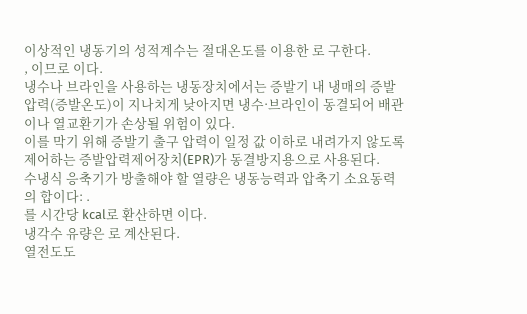이상적인 냉동기의 성적계수는 절대온도를 이용한 로 구한다.
, 이므로 이다.
냉수나 브라인을 사용하는 냉동장치에서는 증발기 내 냉매의 증발압력(증발온도)이 지나치게 낮아지면 냉수·브라인이 동결되어 배관이나 열교환기가 손상될 위험이 있다.
이를 막기 위해 증발기 출구 압력이 일정 값 이하로 내려가지 않도록 제어하는 증발압력제어장치(EPR)가 동결방지용으로 사용된다.
수냉식 응축기가 방출해야 할 열량은 냉동능력과 압축기 소요동력의 합이다: .
를 시간당 kcal로 환산하면 이다.
냉각수 유량은 로 계산된다.
열전도도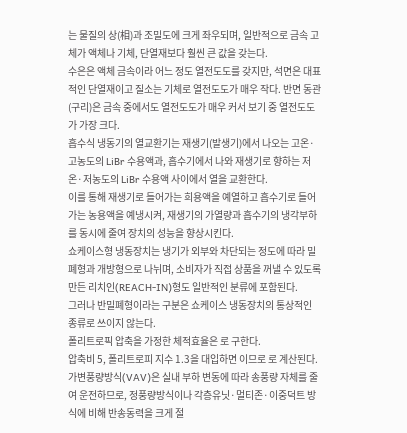는 물질의 상(相)과 조밀도에 크게 좌우되며, 일반적으로 금속 고체가 액체나 기체, 단열재보다 훨씬 큰 값을 갖는다.
수은은 액체 금속이라 어느 정도 열전도도를 갖지만, 석면은 대표적인 단열재이고 질소는 기체로 열전도도가 매우 작다. 반면 동관(구리)은 금속 중에서도 열전도도가 매우 커서 보기 중 열전도도가 가장 크다.
흡수식 냉동기의 열교환기는 재생기(발생기)에서 나오는 고온·고농도의 LiBr 수용액과, 흡수기에서 나와 재생기로 향하는 저온·저농도의 LiBr 수용액 사이에서 열을 교환한다.
이를 통해 재생기로 들어가는 희용액을 예열하고 흡수기로 들어가는 농용액을 예냉시켜, 재생기의 가열량과 흡수기의 냉각부하를 동시에 줄여 장치의 성능을 향상시킨다.
쇼케이스형 냉동장치는 냉기가 외부와 차단되는 정도에 따라 밀폐형과 개방형으로 나뉘며, 소비자가 직접 상품을 꺼낼 수 있도록 만든 리치인(REACH-IN)형도 일반적인 분류에 포함된다.
그러나 반밀폐형이라는 구분은 쇼케이스 냉동장치의 통상적인 종류로 쓰이지 않는다.
폴리트로픽 압축을 가정한 체적효율은 로 구한다.
압축비 5, 폴리트로피 지수 1.3을 대입하면 이므로 로 계산된다.
가변풍량방식(VAV)은 실내 부하 변동에 따라 송풍량 자체를 줄여 운전하므로, 정풍량방식이나 각층유닛·멀티존·이중덕트 방식에 비해 반송동력을 크게 절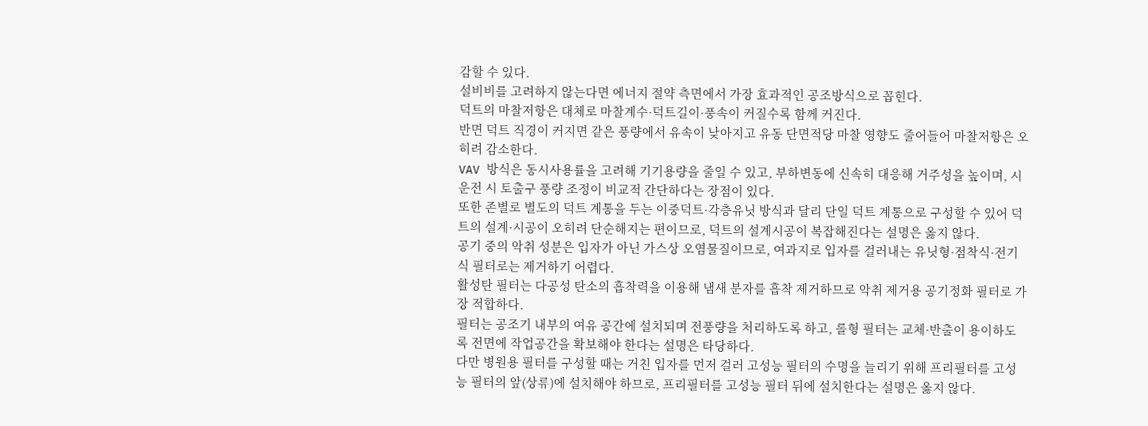감할 수 있다.
설비비를 고려하지 않는다면 에너지 절약 측면에서 가장 효과적인 공조방식으로 꼽힌다.
덕트의 마찰저항은 대체로 마찰계수·덕트길이·풍속이 커질수록 함께 커진다.
반면 덕트 직경이 커지면 같은 풍량에서 유속이 낮아지고 유동 단면적당 마찰 영향도 줄어들어 마찰저항은 오히려 감소한다.
VAV 방식은 동시사용률을 고려해 기기용량을 줄일 수 있고, 부하변동에 신속히 대응해 거주성을 높이며, 시운전 시 토출구 풍량 조정이 비교적 간단하다는 장점이 있다.
또한 존별로 별도의 덕트 계통을 두는 이중덕트·각층유닛 방식과 달리 단일 덕트 계통으로 구성할 수 있어 덕트의 설계·시공이 오히려 단순해지는 편이므로, 덕트의 설계시공이 복잡해진다는 설명은 옳지 않다.
공기 중의 악취 성분은 입자가 아닌 가스상 오염물질이므로, 여과지로 입자를 걸러내는 유닛형·점착식·전기식 필터로는 제거하기 어렵다.
활성탄 필터는 다공성 탄소의 흡착력을 이용해 냄새 분자를 흡착 제거하므로 악취 제거용 공기정화 필터로 가장 적합하다.
필터는 공조기 내부의 여유 공간에 설치되며 전풍량을 처리하도록 하고, 롤형 필터는 교체·반출이 용이하도록 전면에 작업공간을 확보해야 한다는 설명은 타당하다.
다만 병원용 필터를 구성할 때는 거친 입자를 먼저 걸러 고성능 필터의 수명을 늘리기 위해 프리필터를 고성능 필터의 앞(상류)에 설치해야 하므로, 프리필터를 고성능 필터 뒤에 설치한다는 설명은 옳지 않다.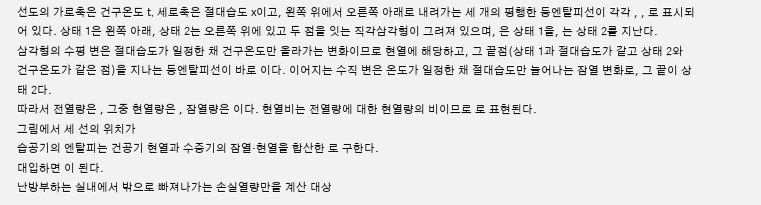선도의 가로축은 건구온도 t, 세로축은 절대습도 x이고, 왼쪽 위에서 오른쪽 아래로 내려가는 세 개의 평행한 등엔탈피선이 각각 , , 로 표시되어 있다. 상태 1은 왼쪽 아래, 상태 2는 오른쪽 위에 있고 두 점을 잇는 직각삼각형이 그려져 있으며, 은 상태 1을, 는 상태 2를 지난다.
삼각형의 수평 변은 절대습도가 일정한 채 건구온도만 올라가는 변화이므로 현열에 해당하고, 그 끝점(상태 1과 절대습도가 같고 상태 2와 건구온도가 같은 점)을 지나는 등엔탈피선이 바로 이다. 이어지는 수직 변은 온도가 일정한 채 절대습도만 늘어나는 잠열 변화로, 그 끝이 상태 2다.
따라서 전열량은 , 그중 현열량은 , 잠열량은 이다. 현열비는 전열량에 대한 현열량의 비이므로 로 표현된다.
그림에서 세 선의 위치가
습공기의 엔탈피는 건공기 현열과 수증기의 잠열·현열을 합산한 로 구한다.
대입하면 이 된다.
난방부하는 실내에서 밖으로 빠져나가는 손실열량만을 계산 대상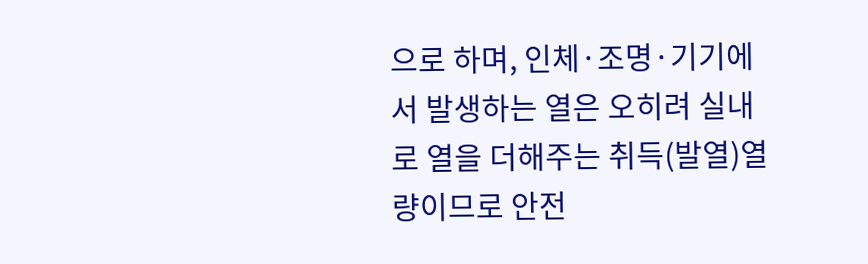으로 하며, 인체·조명·기기에서 발생하는 열은 오히려 실내로 열을 더해주는 취득(발열)열량이므로 안전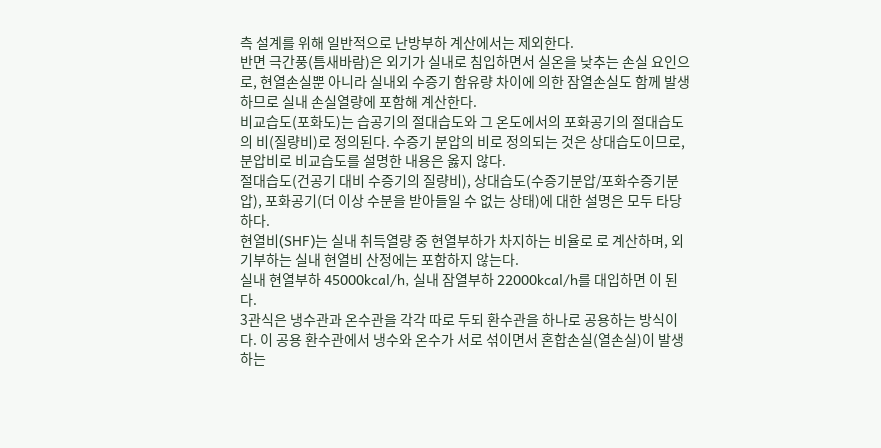측 설계를 위해 일반적으로 난방부하 계산에서는 제외한다.
반면 극간풍(틈새바람)은 외기가 실내로 침입하면서 실온을 낮추는 손실 요인으로, 현열손실뿐 아니라 실내외 수증기 함유량 차이에 의한 잠열손실도 함께 발생하므로 실내 손실열량에 포함해 계산한다.
비교습도(포화도)는 습공기의 절대습도와 그 온도에서의 포화공기의 절대습도의 비(질량비)로 정의된다. 수증기 분압의 비로 정의되는 것은 상대습도이므로, 분압비로 비교습도를 설명한 내용은 옳지 않다.
절대습도(건공기 대비 수증기의 질량비), 상대습도(수증기분압/포화수증기분압), 포화공기(더 이상 수분을 받아들일 수 없는 상태)에 대한 설명은 모두 타당하다.
현열비(SHF)는 실내 취득열량 중 현열부하가 차지하는 비율로 로 계산하며, 외기부하는 실내 현열비 산정에는 포함하지 않는다.
실내 현열부하 45000kcal/h, 실내 잠열부하 22000kcal/h를 대입하면 이 된다.
3관식은 냉수관과 온수관을 각각 따로 두되 환수관을 하나로 공용하는 방식이다. 이 공용 환수관에서 냉수와 온수가 서로 섞이면서 혼합손실(열손실)이 발생하는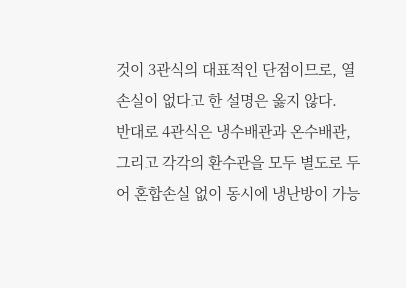것이 3관식의 대표적인 단점이므로, 열손실이 없다고 한 설명은 옳지 않다.
반대로 4관식은 냉수배관과 온수배관, 그리고 각각의 환수관을 모두 별도로 두어 혼합손실 없이 동시에 냉난방이 가능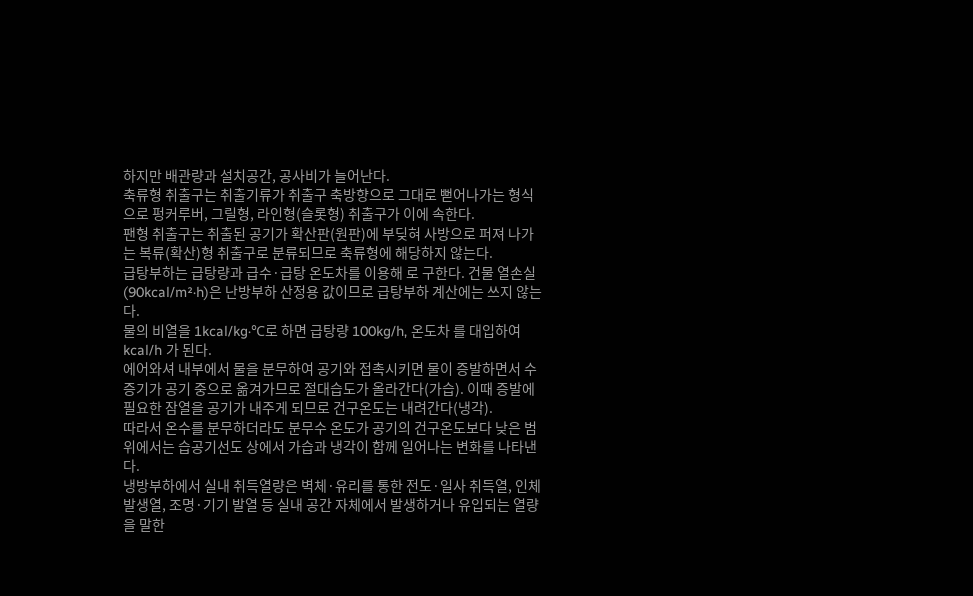하지만 배관량과 설치공간, 공사비가 늘어난다.
축류형 취출구는 취출기류가 취출구 축방향으로 그대로 뻗어나가는 형식으로 펑커루버, 그릴형, 라인형(슬롯형) 취출구가 이에 속한다.
팬형 취출구는 취출된 공기가 확산판(원판)에 부딪혀 사방으로 퍼져 나가는 복류(확산)형 취출구로 분류되므로 축류형에 해당하지 않는다.
급탕부하는 급탕량과 급수·급탕 온도차를 이용해 로 구한다. 건물 열손실(90kcal/m²·h)은 난방부하 산정용 값이므로 급탕부하 계산에는 쓰지 않는다.
물의 비열을 1kcal/kg·℃로 하면 급탕량 100kg/h, 온도차 를 대입하여 kcal/h 가 된다.
에어와셔 내부에서 물을 분무하여 공기와 접촉시키면 물이 증발하면서 수증기가 공기 중으로 옮겨가므로 절대습도가 올라간다(가습). 이때 증발에 필요한 잠열을 공기가 내주게 되므로 건구온도는 내려간다(냉각).
따라서 온수를 분무하더라도 분무수 온도가 공기의 건구온도보다 낮은 범위에서는 습공기선도 상에서 가습과 냉각이 함께 일어나는 변화를 나타낸다.
냉방부하에서 실내 취득열량은 벽체·유리를 통한 전도·일사 취득열, 인체 발생열, 조명·기기 발열 등 실내 공간 자체에서 발생하거나 유입되는 열량을 말한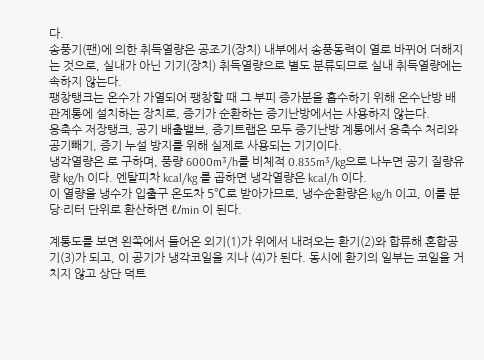다.
송풍기(팬)에 의한 취득열량은 공조기(장치) 내부에서 송풍동력이 열로 바뀌어 더해지는 것으로, 실내가 아닌 기기(장치) 취득열량으로 별도 분류되므로 실내 취득열량에는 속하지 않는다.
팽창탱크는 온수가 가열되어 팽창할 때 그 부피 증가분을 흡수하기 위해 온수난방 배관계통에 설치하는 장치로, 증기가 순환하는 증기난방에서는 사용하지 않는다.
응축수 저장탱크, 공기 배출밸브, 증기트랩은 모두 증기난방 계통에서 응축수 처리와 공기빼기, 증기 누설 방지를 위해 실제로 사용되는 기기이다.
냉각열량은 로 구하며, 풍량 6000m³/h를 비체적 0.835m³/kg으로 나누면 공기 질량유량 kg/h 이다. 엔탈피차 kcal/kg 를 곱하면 냉각열량은 kcal/h 이다.
이 열량을 냉수가 입출구 온도차 5℃로 받아가므로, 냉수순환량은 kg/h 이고, 이를 분당·리터 단위로 환산하면 ℓ/min 이 된다.

계통도를 보면 왼쪽에서 들어온 외기(1)가 위에서 내려오는 환기(2)와 합류해 혼합공기(3)가 되고, 이 공기가 냉각코일을 지나 (4)가 된다. 동시에 환기의 일부는 코일을 거치지 않고 상단 덕트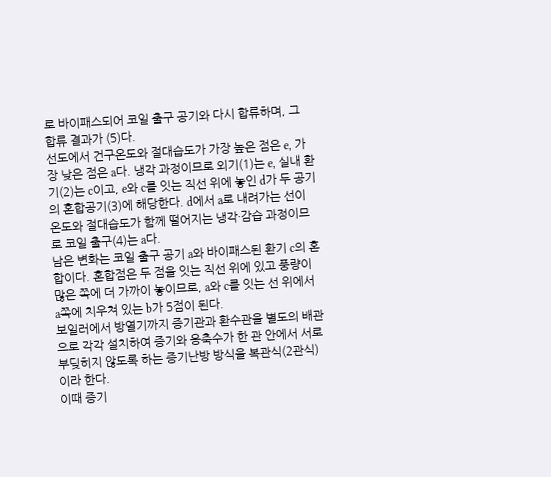로 바이패스되어 코일 출구 공기와 다시 합류하며, 그 합류 결과가 (5)다.
선도에서 건구온도와 절대습도가 가장 높은 점은 e, 가장 낮은 점은 a다. 냉각 과정이므로 외기(1)는 e, 실내 환기(2)는 c이고, e와 c를 잇는 직선 위에 놓인 d가 두 공기의 혼합공기(3)에 해당한다. d에서 a로 내려가는 선이 온도와 절대습도가 함께 떨어지는 냉각·감습 과정이므로 코일 출구(4)는 a다.
남은 변화는 코일 출구 공기 a와 바이패스된 환기 c의 혼합이다. 혼합점은 두 점을 잇는 직선 위에 있고 풍량이 많은 쪽에 더 가까이 놓이므로, a와 c를 잇는 선 위에서 a쪽에 치우쳐 있는 b가 5점이 된다.
보일러에서 방열기까지 증기관과 환수관을 별도의 배관으로 각각 설치하여 증기와 응축수가 한 관 안에서 서로 부딪히지 않도록 하는 증기난방 방식을 복관식(2관식)이라 한다.
이때 증기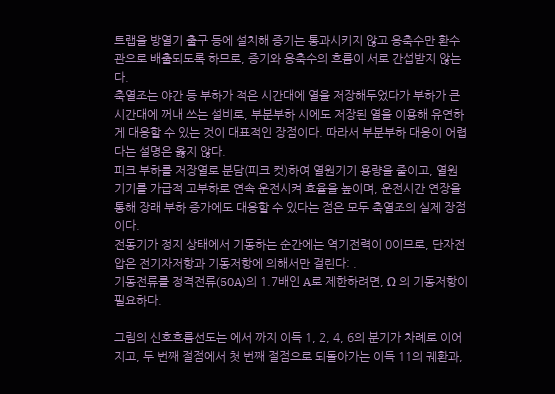트랩을 방열기 출구 등에 설치해 증기는 통과시키지 않고 응축수만 환수관으로 배출되도록 하므로, 증기와 응축수의 흐름이 서로 간섭받지 않는다.
축열조는 야간 등 부하가 적은 시간대에 열을 저장해두었다가 부하가 큰 시간대에 꺼내 쓰는 설비로, 부분부하 시에도 저장된 열을 이용해 유연하게 대응할 수 있는 것이 대표적인 장점이다. 따라서 부분부하 대응이 어렵다는 설명은 옳지 않다.
피크 부하를 저장열로 분담(피크 컷)하여 열원기기 용량을 줄이고, 열원기기를 가급적 고부하로 연속 운전시켜 효율을 높이며, 운전시간 연장을 통해 장래 부하 증가에도 대응할 수 있다는 점은 모두 축열조의 실제 장점이다.
전동기가 정지 상태에서 기동하는 순간에는 역기전력이 0이므로, 단자전압은 전기자저항과 기동저항에 의해서만 걸린다: .
기동전류를 정격전류(50A)의 1.7배인 A로 제한하려면, Ω 의 기동저항이 필요하다.

그림의 신호흐름선도는 에서 까지 이득 1, 2, 4, 6의 분기가 차례로 이어지고, 두 번째 절점에서 첫 번째 절점으로 되돌아가는 이득 11의 궤환과,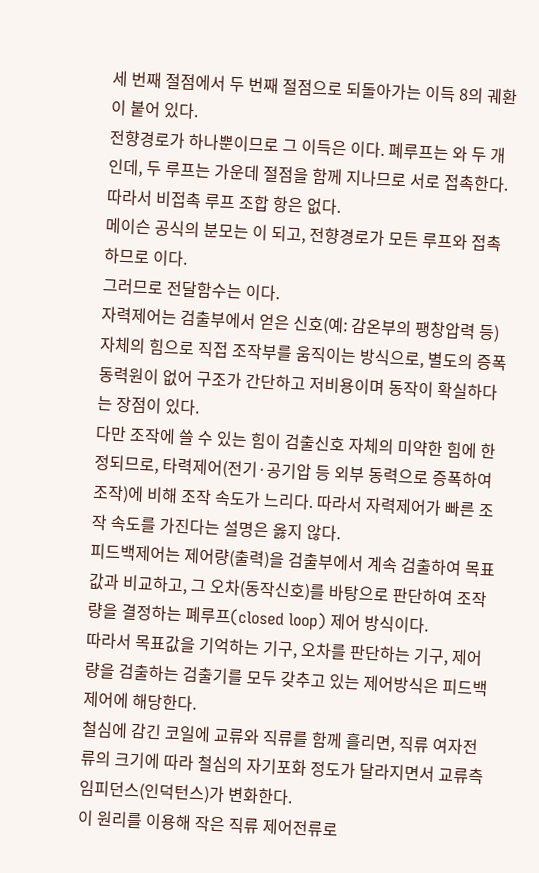세 번째 절점에서 두 번째 절점으로 되돌아가는 이득 8의 궤환이 붙어 있다.
전향경로가 하나뿐이므로 그 이득은 이다. 폐루프는 와 두 개인데, 두 루프는 가운데 절점을 함께 지나므로 서로 접촉한다. 따라서 비접촉 루프 조합 항은 없다.
메이슨 공식의 분모는 이 되고, 전향경로가 모든 루프와 접촉하므로 이다.
그러므로 전달함수는 이다.
자력제어는 검출부에서 얻은 신호(예: 감온부의 팽창압력 등) 자체의 힘으로 직접 조작부를 움직이는 방식으로, 별도의 증폭 동력원이 없어 구조가 간단하고 저비용이며 동작이 확실하다는 장점이 있다.
다만 조작에 쓸 수 있는 힘이 검출신호 자체의 미약한 힘에 한정되므로, 타력제어(전기·공기압 등 외부 동력으로 증폭하여 조작)에 비해 조작 속도가 느리다. 따라서 자력제어가 빠른 조작 속도를 가진다는 설명은 옳지 않다.
피드백제어는 제어량(출력)을 검출부에서 계속 검출하여 목표값과 비교하고, 그 오차(동작신호)를 바탕으로 판단하여 조작량을 결정하는 폐루프(closed loop) 제어 방식이다.
따라서 목표값을 기억하는 기구, 오차를 판단하는 기구, 제어량을 검출하는 검출기를 모두 갖추고 있는 제어방식은 피드백제어에 해당한다.
철심에 감긴 코일에 교류와 직류를 함께 흘리면, 직류 여자전류의 크기에 따라 철심의 자기포화 정도가 달라지면서 교류측 임피던스(인덕턴스)가 변화한다.
이 원리를 이용해 작은 직류 제어전류로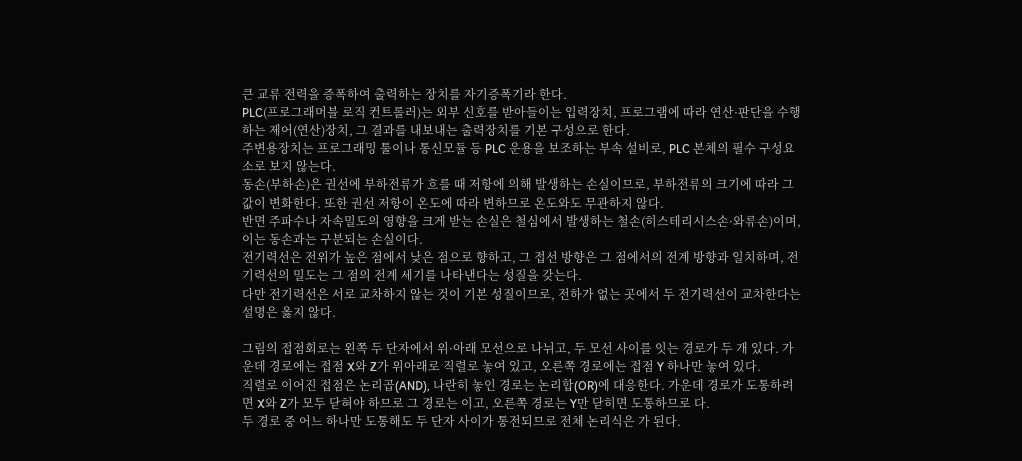큰 교류 전력을 증폭하여 출력하는 장치를 자기증폭기라 한다.
PLC(프로그래머블 로직 컨트롤러)는 외부 신호를 받아들이는 입력장치, 프로그램에 따라 연산·판단을 수행하는 제어(연산)장치, 그 결과를 내보내는 출력장치를 기본 구성으로 한다.
주변용장치는 프로그래밍 툴이나 통신모듈 등 PLC 운용을 보조하는 부속 설비로, PLC 본체의 필수 구성요소로 보지 않는다.
동손(부하손)은 권선에 부하전류가 흐를 때 저항에 의해 발생하는 손실이므로, 부하전류의 크기에 따라 그 값이 변화한다. 또한 권선 저항이 온도에 따라 변하므로 온도와도 무관하지 않다.
반면 주파수나 자속밀도의 영향을 크게 받는 손실은 철심에서 발생하는 철손(히스테리시스손·와류손)이며, 이는 동손과는 구분되는 손실이다.
전기력선은 전위가 높은 점에서 낮은 점으로 향하고, 그 접선 방향은 그 점에서의 전계 방향과 일치하며, 전기력선의 밀도는 그 점의 전계 세기를 나타낸다는 성질을 갖는다.
다만 전기력선은 서로 교차하지 않는 것이 기본 성질이므로, 전하가 없는 곳에서 두 전기력선이 교차한다는 설명은 옳지 않다.

그림의 접점회로는 왼쪽 두 단자에서 위·아래 모선으로 나뉘고, 두 모선 사이를 잇는 경로가 두 개 있다. 가운데 경로에는 접점 X와 Z가 위아래로 직렬로 놓여 있고, 오른쪽 경로에는 접점 Y 하나만 놓여 있다.
직렬로 이어진 접점은 논리곱(AND), 나란히 놓인 경로는 논리합(OR)에 대응한다. 가운데 경로가 도통하려면 X와 Z가 모두 닫혀야 하므로 그 경로는 이고, 오른쪽 경로는 Y만 닫히면 도통하므로 다.
두 경로 중 어느 하나만 도통해도 두 단자 사이가 통전되므로 전체 논리식은 가 된다.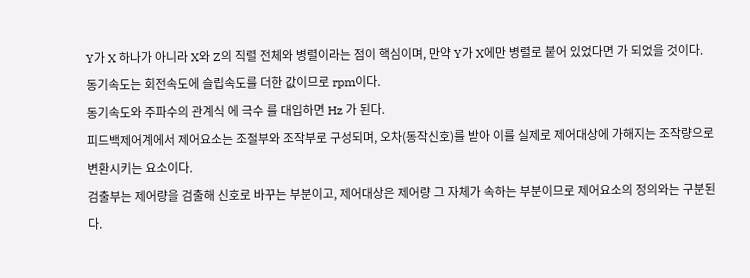Y가 X 하나가 아니라 X와 Z의 직렬 전체와 병렬이라는 점이 핵심이며, 만약 Y가 X에만 병렬로 붙어 있었다면 가 되었을 것이다.
동기속도는 회전속도에 슬립속도를 더한 값이므로 rpm이다.
동기속도와 주파수의 관계식 에 극수 를 대입하면 Hz 가 된다.
피드백제어계에서 제어요소는 조절부와 조작부로 구성되며, 오차(동작신호)를 받아 이를 실제로 제어대상에 가해지는 조작량으로 변환시키는 요소이다.
검출부는 제어량을 검출해 신호로 바꾸는 부분이고, 제어대상은 제어량 그 자체가 속하는 부분이므로 제어요소의 정의와는 구분된다.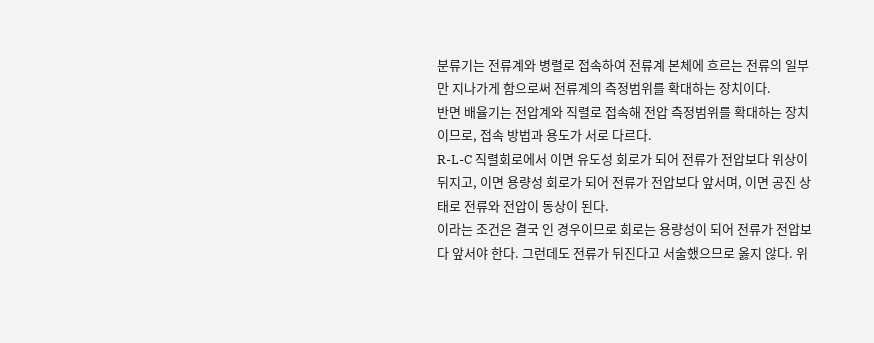분류기는 전류계와 병렬로 접속하여 전류계 본체에 흐르는 전류의 일부만 지나가게 함으로써 전류계의 측정범위를 확대하는 장치이다.
반면 배율기는 전압계와 직렬로 접속해 전압 측정범위를 확대하는 장치이므로, 접속 방법과 용도가 서로 다르다.
R-L-C 직렬회로에서 이면 유도성 회로가 되어 전류가 전압보다 위상이 뒤지고, 이면 용량성 회로가 되어 전류가 전압보다 앞서며, 이면 공진 상태로 전류와 전압이 동상이 된다.
이라는 조건은 결국 인 경우이므로 회로는 용량성이 되어 전류가 전압보다 앞서야 한다. 그런데도 전류가 뒤진다고 서술했으므로 옳지 않다. 위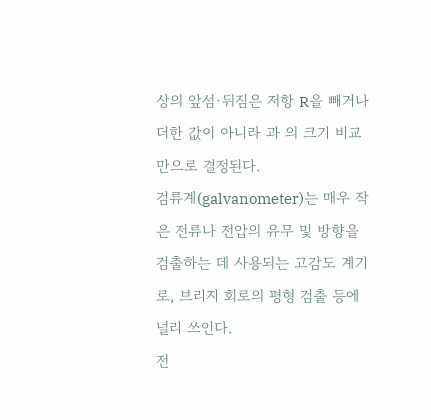상의 앞섬·뒤짐은 저항 R을 빼거나 더한 값이 아니라 과 의 크기 비교만으로 결정된다.
검류계(galvanometer)는 매우 작은 전류나 전압의 유무 및 방향을 검출하는 데 사용되는 고감도 계기로, 브리지 회로의 평형 검출 등에 널리 쓰인다.
전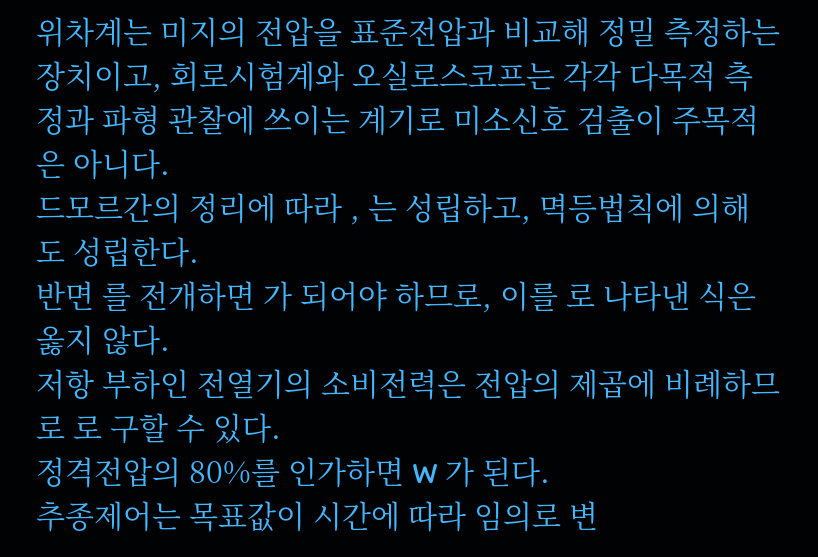위차계는 미지의 전압을 표준전압과 비교해 정밀 측정하는 장치이고, 회로시험계와 오실로스코프는 각각 다목적 측정과 파형 관찰에 쓰이는 계기로 미소신호 검출이 주목적은 아니다.
드모르간의 정리에 따라 , 는 성립하고, 멱등법칙에 의해 도 성립한다.
반면 를 전개하면 가 되어야 하므로, 이를 로 나타낸 식은 옳지 않다.
저항 부하인 전열기의 소비전력은 전압의 제곱에 비례하므로 로 구할 수 있다.
정격전압의 80%를 인가하면 W 가 된다.
추종제어는 목표값이 시간에 따라 임의로 변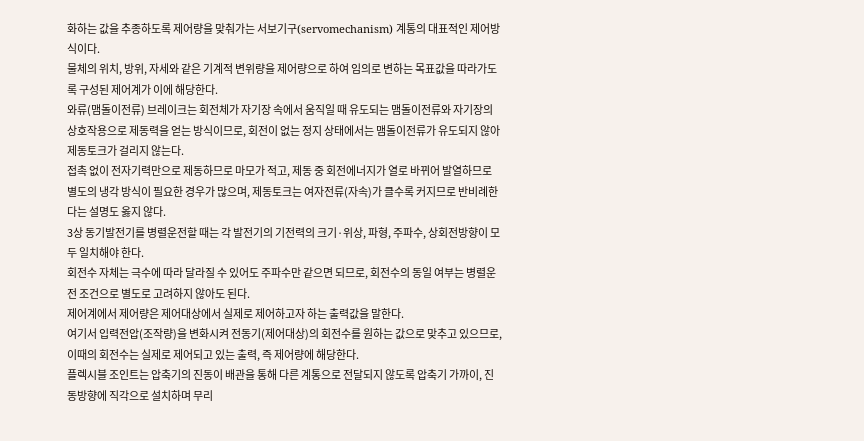화하는 값을 추종하도록 제어량을 맞춰가는 서보기구(servomechanism) 계통의 대표적인 제어방식이다.
물체의 위치, 방위, 자세와 같은 기계적 변위량을 제어량으로 하여 임의로 변하는 목표값을 따라가도록 구성된 제어계가 이에 해당한다.
와류(맴돌이전류) 브레이크는 회전체가 자기장 속에서 움직일 때 유도되는 맴돌이전류와 자기장의 상호작용으로 제동력을 얻는 방식이므로, 회전이 없는 정지 상태에서는 맴돌이전류가 유도되지 않아 제동토크가 걸리지 않는다.
접촉 없이 전자기력만으로 제동하므로 마모가 적고, 제동 중 회전에너지가 열로 바뀌어 발열하므로 별도의 냉각 방식이 필요한 경우가 많으며, 제동토크는 여자전류(자속)가 클수록 커지므로 반비례한다는 설명도 옳지 않다.
3상 동기발전기를 병렬운전할 때는 각 발전기의 기전력의 크기·위상, 파형, 주파수, 상회전방향이 모두 일치해야 한다.
회전수 자체는 극수에 따라 달라질 수 있어도 주파수만 같으면 되므로, 회전수의 동일 여부는 병렬운전 조건으로 별도로 고려하지 않아도 된다.
제어계에서 제어량은 제어대상에서 실제로 제어하고자 하는 출력값을 말한다.
여기서 입력전압(조작량)을 변화시켜 전동기(제어대상)의 회전수를 원하는 값으로 맞추고 있으므로, 이때의 회전수는 실제로 제어되고 있는 출력, 즉 제어량에 해당한다.
플렉시블 조인트는 압축기의 진동이 배관을 통해 다른 계통으로 전달되지 않도록 압축기 가까이, 진동방향에 직각으로 설치하며 무리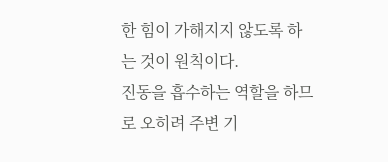한 힘이 가해지지 않도록 하는 것이 원칙이다.
진동을 흡수하는 역할을 하므로 오히려 주변 기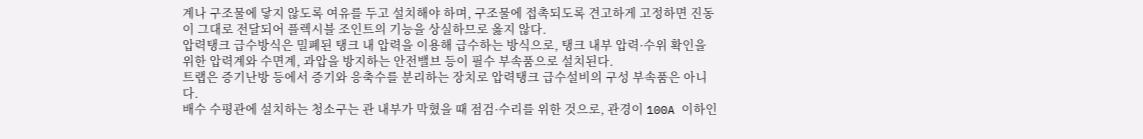계나 구조물에 닿지 않도록 여유를 두고 설치해야 하며, 구조물에 접촉되도록 견고하게 고정하면 진동이 그대로 전달되어 플렉시블 조인트의 기능을 상실하므로 옳지 않다.
압력탱크 급수방식은 밀폐된 탱크 내 압력을 이용해 급수하는 방식으로, 탱크 내부 압력·수위 확인을 위한 압력계와 수면계, 과압을 방지하는 안전밸브 등이 필수 부속품으로 설치된다.
트랩은 증기난방 등에서 증기와 응축수를 분리하는 장치로 압력탱크 급수설비의 구성 부속품은 아니다.
배수 수평관에 설치하는 청소구는 관 내부가 막혔을 때 점검·수리를 위한 것으로, 관경이 100A 이하인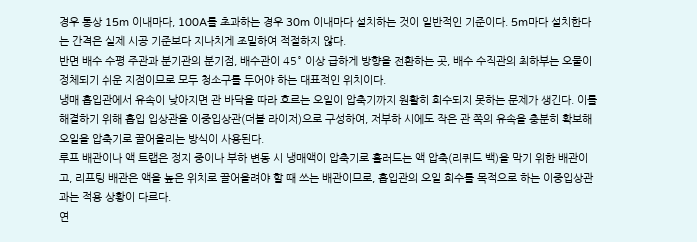경우 통상 15m 이내마다, 100A를 초과하는 경우 30m 이내마다 설치하는 것이 일반적인 기준이다. 5m마다 설치한다는 간격은 실제 시공 기준보다 지나치게 조밀하여 적절하지 않다.
반면 배수 수평 주관과 분기관의 분기점, 배수관이 45° 이상 급하게 방향을 전환하는 곳, 배수 수직관의 최하부는 오물이 정체되기 쉬운 지점이므로 모두 청소구를 두어야 하는 대표적인 위치이다.
냉매 흡입관에서 유속이 낮아지면 관 바닥을 따라 흐르는 오일이 압축기까지 원활히 회수되지 못하는 문제가 생긴다. 이를 해결하기 위해 흡입 입상관을 이중입상관(더블 라이저)으로 구성하여, 저부하 시에도 작은 관 쪽의 유속을 충분히 확보해 오일을 압축기로 끌어올리는 방식이 사용된다.
루프 배관이나 액 트랩은 정지 중이나 부하 변동 시 냉매액이 압축기로 흘러드는 액 압축(리퀴드 백)을 막기 위한 배관이고, 리프팅 배관은 액을 높은 위치로 끌어올려야 할 때 쓰는 배관이므로, 흡입관의 오일 회수를 목적으로 하는 이중입상관과는 적용 상황이 다르다.
연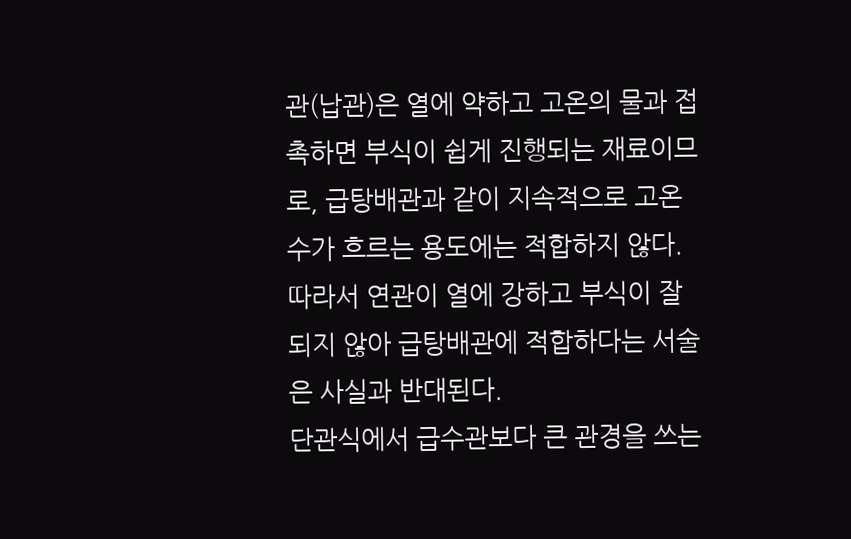관(납관)은 열에 약하고 고온의 물과 접촉하면 부식이 쉽게 진행되는 재료이므로, 급탕배관과 같이 지속적으로 고온수가 흐르는 용도에는 적합하지 않다. 따라서 연관이 열에 강하고 부식이 잘 되지 않아 급탕배관에 적합하다는 서술은 사실과 반대된다.
단관식에서 급수관보다 큰 관경을 쓰는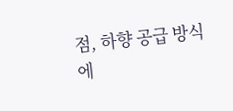점, 하향 공급 방식에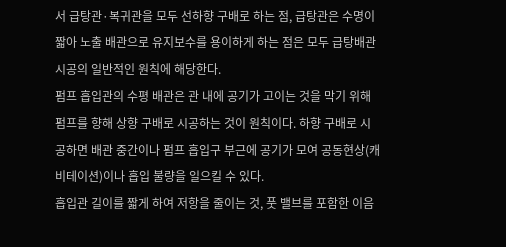서 급탕관·복귀관을 모두 선하향 구배로 하는 점, 급탕관은 수명이 짧아 노출 배관으로 유지보수를 용이하게 하는 점은 모두 급탕배관 시공의 일반적인 원칙에 해당한다.
펌프 흡입관의 수평 배관은 관 내에 공기가 고이는 것을 막기 위해 펌프를 향해 상향 구배로 시공하는 것이 원칙이다. 하향 구배로 시공하면 배관 중간이나 펌프 흡입구 부근에 공기가 모여 공동현상(캐비테이션)이나 흡입 불량을 일으킬 수 있다.
흡입관 길이를 짧게 하여 저항을 줄이는 것, 풋 밸브를 포함한 이음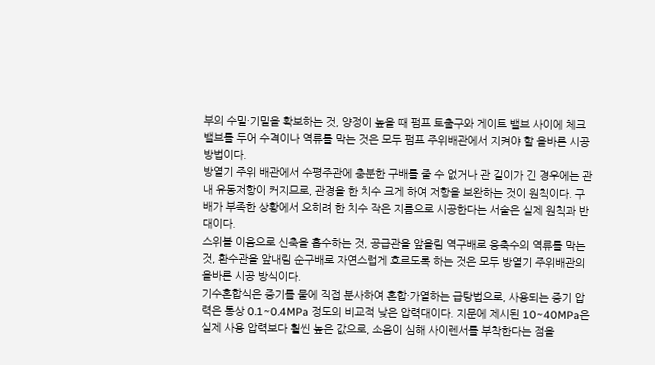부의 수밀·기밀을 확보하는 것, 양정이 높을 때 펌프 토출구와 게이트 밸브 사이에 체크밸브를 두어 수격이나 역류를 막는 것은 모두 펌프 주위배관에서 지켜야 할 올바른 시공 방법이다.
방열기 주위 배관에서 수평주관에 충분한 구배를 줄 수 없거나 관 길이가 긴 경우에는 관내 유동저항이 커지므로, 관경을 한 치수 크게 하여 저항을 보완하는 것이 원칙이다. 구배가 부족한 상황에서 오히려 한 치수 작은 지름으로 시공한다는 서술은 실제 원칙과 반대이다.
스위블 이음으로 신축을 흡수하는 것, 공급관을 앞올림 역구배로 응축수의 역류를 막는 것, 환수관을 앞내림 순구배로 자연스럽게 흐르도록 하는 것은 모두 방열기 주위배관의 올바른 시공 방식이다.
기수혼합식은 증기를 물에 직접 분사하여 혼합·가열하는 급탕법으로, 사용되는 증기 압력은 통상 0.1~0.4MPa 정도의 비교적 낮은 압력대이다. 지문에 제시된 10~40MPa은 실제 사용 압력보다 훨씬 높은 값으로, 소음이 심해 사이렌서를 부착한다는 점을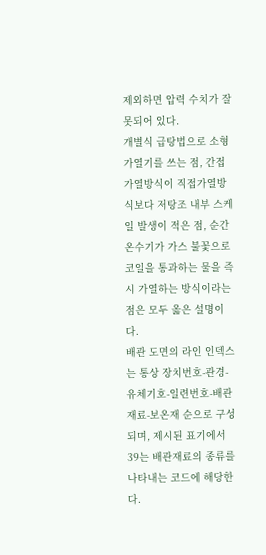제외하면 압력 수치가 잘못되어 있다.
개별식 급탕법으로 소형 가열기를 쓰는 점, 간접가열방식이 직접가열방식보다 저탕조 내부 스케일 발생이 적은 점, 순간온수기가 가스 불꽃으로 코일을 통과하는 물을 즉시 가열하는 방식이라는 점은 모두 옳은 설명이다.
배관 도면의 라인 인덱스는 통상 장치번호-관경-유체기호-일련번호-배관재료-보온재 순으로 구성되며, 제시된 표기에서 39는 배관재료의 종류를 나타내는 코드에 해당한다.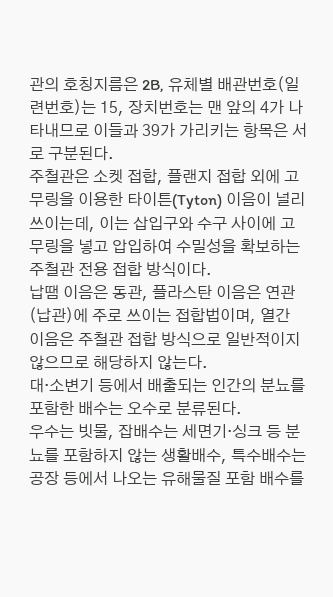관의 호칭지름은 2B, 유체별 배관번호(일련번호)는 15, 장치번호는 맨 앞의 4가 나타내므로 이들과 39가 가리키는 항목은 서로 구분된다.
주철관은 소켓 접합, 플랜지 접합 외에 고무링을 이용한 타이튼(Tyton) 이음이 널리 쓰이는데, 이는 삽입구와 수구 사이에 고무링을 넣고 압입하여 수밀성을 확보하는 주철관 전용 접합 방식이다.
납땜 이음은 동관, 플라스탄 이음은 연관(납관)에 주로 쓰이는 접합법이며, 열간 이음은 주철관 접합 방식으로 일반적이지 않으므로 해당하지 않는다.
대·소변기 등에서 배출되는 인간의 분뇨를 포함한 배수는 오수로 분류된다.
우수는 빗물, 잡배수는 세면기·싱크 등 분뇨를 포함하지 않는 생활배수, 특수배수는 공장 등에서 나오는 유해물질 포함 배수를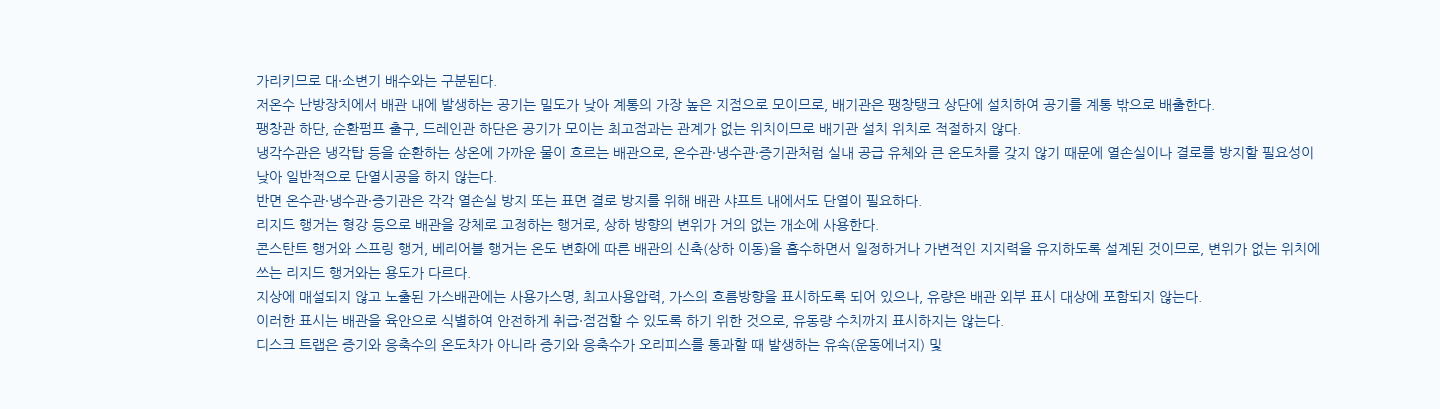가리키므로 대·소변기 배수와는 구분된다.
저온수 난방장치에서 배관 내에 발생하는 공기는 밀도가 낮아 계통의 가장 높은 지점으로 모이므로, 배기관은 팽창탱크 상단에 설치하여 공기를 계통 밖으로 배출한다.
팽창관 하단, 순환펌프 출구, 드레인관 하단은 공기가 모이는 최고점과는 관계가 없는 위치이므로 배기관 설치 위치로 적절하지 않다.
냉각수관은 냉각탑 등을 순환하는 상온에 가까운 물이 흐르는 배관으로, 온수관·냉수관·증기관처럼 실내 공급 유체와 큰 온도차를 갖지 않기 때문에 열손실이나 결로를 방지할 필요성이 낮아 일반적으로 단열시공을 하지 않는다.
반면 온수관·냉수관·증기관은 각각 열손실 방지 또는 표면 결로 방지를 위해 배관 샤프트 내에서도 단열이 필요하다.
리지드 행거는 형강 등으로 배관을 강체로 고정하는 행거로, 상하 방향의 변위가 거의 없는 개소에 사용한다.
콘스탄트 행거와 스프링 행거, 베리어블 행거는 온도 변화에 따른 배관의 신축(상하 이동)을 흡수하면서 일정하거나 가변적인 지지력을 유지하도록 설계된 것이므로, 변위가 없는 위치에 쓰는 리지드 행거와는 용도가 다르다.
지상에 매설되지 않고 노출된 가스배관에는 사용가스명, 최고사용압력, 가스의 흐름방향을 표시하도록 되어 있으나, 유량은 배관 외부 표시 대상에 포함되지 않는다.
이러한 표시는 배관을 육안으로 식별하여 안전하게 취급·점검할 수 있도록 하기 위한 것으로, 유동량 수치까지 표시하지는 않는다.
디스크 트랩은 증기와 응축수의 온도차가 아니라 증기와 응축수가 오리피스를 통과할 때 발생하는 유속(운동에너지) 및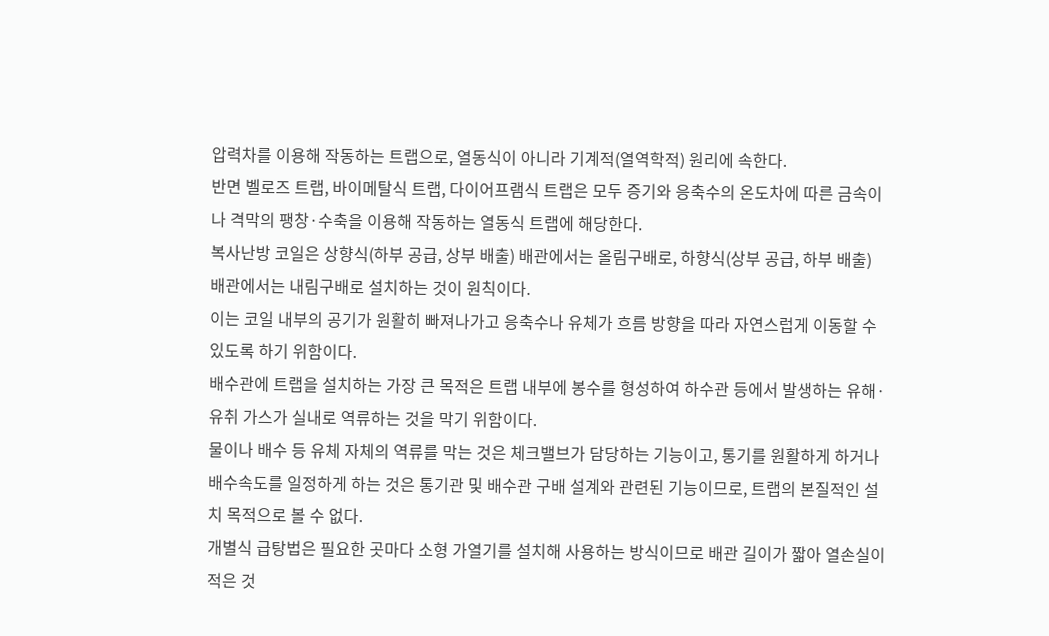압력차를 이용해 작동하는 트랩으로, 열동식이 아니라 기계적(열역학적) 원리에 속한다.
반면 벨로즈 트랩, 바이메탈식 트랩, 다이어프램식 트랩은 모두 증기와 응축수의 온도차에 따른 금속이나 격막의 팽창·수축을 이용해 작동하는 열동식 트랩에 해당한다.
복사난방 코일은 상향식(하부 공급, 상부 배출) 배관에서는 올림구배로, 하향식(상부 공급, 하부 배출) 배관에서는 내림구배로 설치하는 것이 원칙이다.
이는 코일 내부의 공기가 원활히 빠져나가고 응축수나 유체가 흐름 방향을 따라 자연스럽게 이동할 수 있도록 하기 위함이다.
배수관에 트랩을 설치하는 가장 큰 목적은 트랩 내부에 봉수를 형성하여 하수관 등에서 발생하는 유해·유취 가스가 실내로 역류하는 것을 막기 위함이다.
물이나 배수 등 유체 자체의 역류를 막는 것은 체크밸브가 담당하는 기능이고, 통기를 원활하게 하거나 배수속도를 일정하게 하는 것은 통기관 및 배수관 구배 설계와 관련된 기능이므로, 트랩의 본질적인 설치 목적으로 볼 수 없다.
개별식 급탕법은 필요한 곳마다 소형 가열기를 설치해 사용하는 방식이므로 배관 길이가 짧아 열손실이 적은 것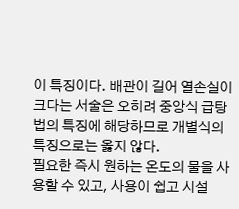이 특징이다. 배관이 길어 열손실이 크다는 서술은 오히려 중앙식 급탕법의 특징에 해당하므로 개별식의 특징으로는 옳지 않다.
필요한 즉시 원하는 온도의 물을 사용할 수 있고, 사용이 쉽고 시설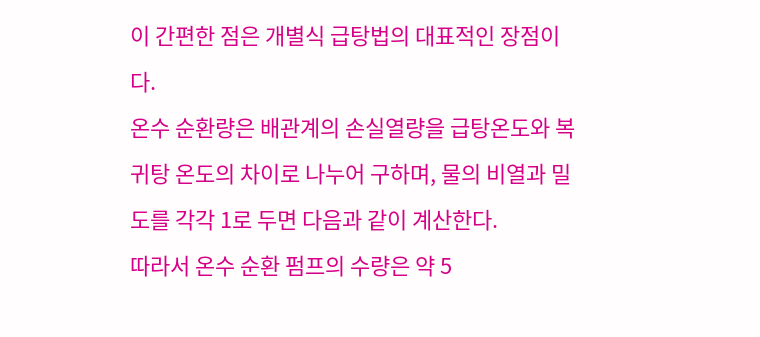이 간편한 점은 개별식 급탕법의 대표적인 장점이다.
온수 순환량은 배관계의 손실열량을 급탕온도와 복귀탕 온도의 차이로 나누어 구하며, 물의 비열과 밀도를 각각 1로 두면 다음과 같이 계산한다.
따라서 온수 순환 펌프의 수량은 약 5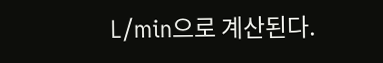L/min으로 계산된다.